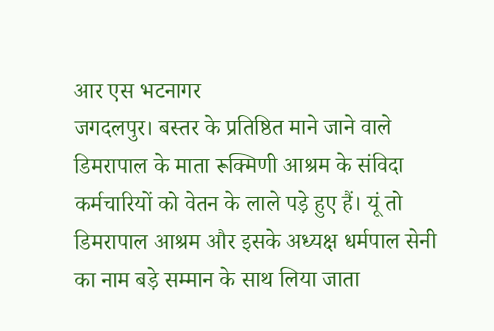आर एस भटनागर
जगदलपुर। बस्तर के प्रतिष्ठित माने जाने वाले डिमरापाल के माता रूक्मिणी आश्रम के संविदा कर्मचारियों को वेतन के लाले पड़े हुए हैं। यूं तो डिमरापाल आश्रम और इसके अध्यक्ष धर्मपाल सेनी का नाम बड़े सम्मान के साथ लिया जाता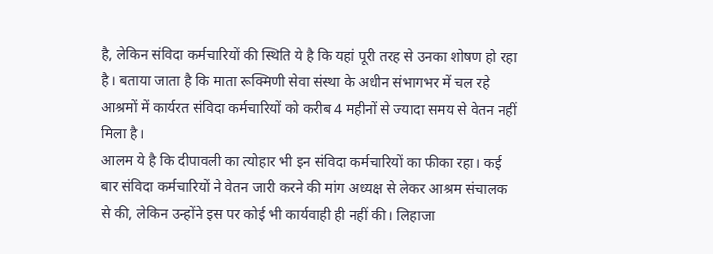है, लेकिन संविदा कर्मचारियों की स्थिति ये है कि यहां पूरी तरह से उनका शोषण हो रहा है। बताया जाता है कि माता रूक्मिणी सेवा संस्था के अधीन संभागभर में चल रहे आश्रमों में कार्यरत संविदा कर्मचारियों को करीब 4 महीनों से ज्यादा समय से वेतन नहीं मिला है।
आलम ये है कि दीपावली का त्योहार भी इन संविदा कर्मचारियों का फीका रहा। कई बार संविदा कर्मचारियों ने वेतन जारी करने की मांग अध्यक्ष से लेकर आश्रम संचालक से की, लेकिन उन्होंने इस पर कोई भी कार्यवाही ही नहीं की। लिहाजा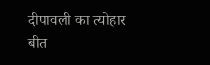दीपावली का त्योहार बीत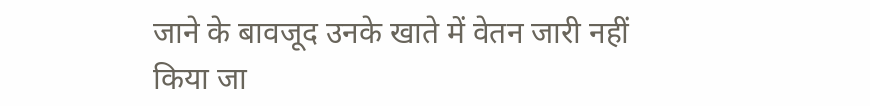जाने के बावजूद उनके खाते में वेतन जारी नहीं किया जा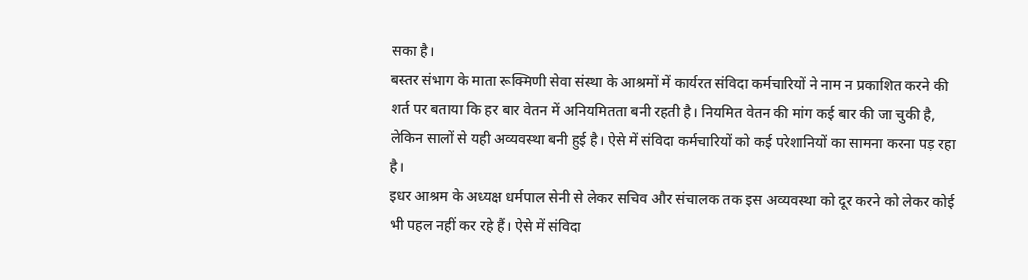सका है।
बस्तर संभाग के माता रूक्मिणी सेवा संस्था के आश्रमों में कार्यरत संविदा कर्मचारियों ने नाम न प्रकाशित करने की शर्त पर बताया कि हर बार वेतन में अनियमितता बनी रहती है। नियमित वेतन की मांग कई बार की जा चुकी है, लेकिन सालों से यही अव्यवस्था बनी हुई है। ऐसे में संविदा कर्मचारियों को कई परेशानियों का सामना करना पड़ रहा है।
इधर आश्रम के अध्यक्ष धर्मपाल सेनी से लेकर सचिव और संचालक तक इस अव्यवस्था को दूर करने को लेकर कोई भी पहल नहीं कर रहे हैं। ऐसे में संविदा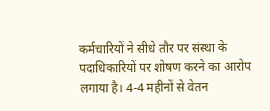कर्मचारियों ने सीधे तौर पर संस्था के पदाधिकारियों पर शोषण करने का आरोप लगाया है। 4-4 महीनों से वेतन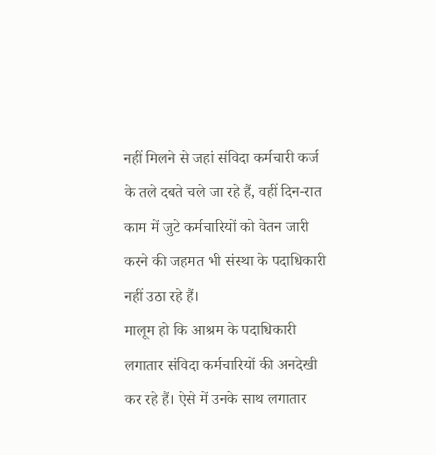नहीं मिलने से जहां संविदा कर्मचारी कर्ज के तले दबते चले जा रहे हैं, वहीं दिन-रात काम में जुटे कर्मचारियों को वेतन जारी करने की जहमत भी संस्था के पदाधिकारी नहीं उठा रहे हैं।
मालूम हो कि आश्रम के पदाधिकारी लगातार संविदा कर्मचारियों की अनदेखी कर रहे हैं। ऐसे में उनके साथ लगातार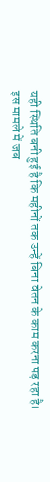यही स्थिति बनी हुई है कि महीनों तक उन्हें बिना वेतन के काम करना पड़ रहा है। इस मामले में जब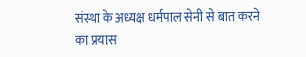संस्था के अध्यक्ष धर्मपाल सेनी से बात करने का प्रयास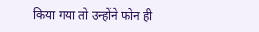किया गया तो उन्होंने फोन ही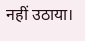नहीं उठाया।